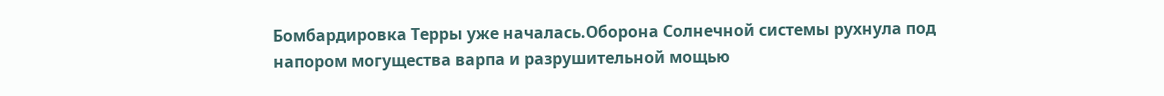Бомбардировка Терры уже началась.Оборона Солнечной системы рухнула под напором могущества варпа и разрушительной мощью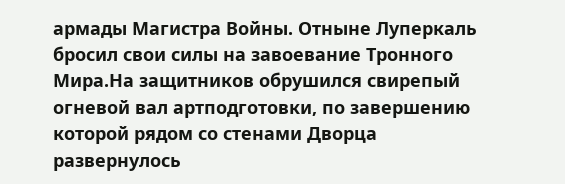армады Магистра Войны. Отныне Луперкаль бросил свои силы на завоевание Тронного Мира.На защитников обрушился свирепый огневой вал артподготовки, по завершению которой рядом со стенами Дворца развернулось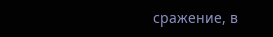сражение, в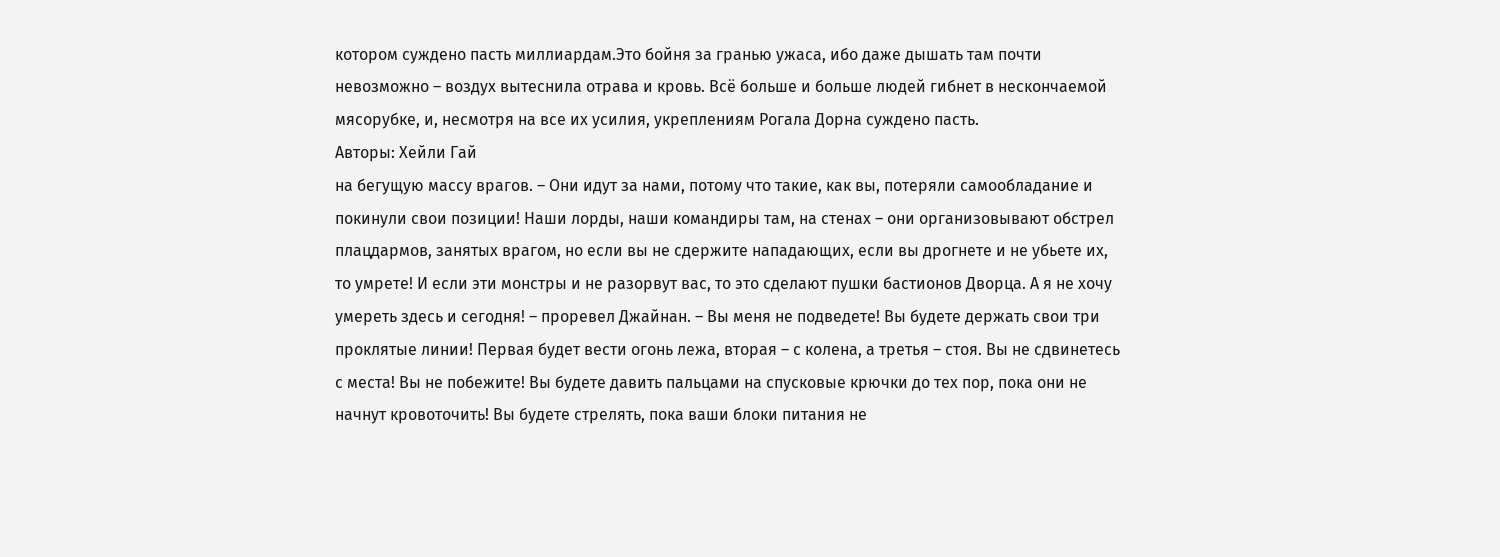котором суждено пасть миллиардам.Это бойня за гранью ужаса, ибо даже дышать там почти невозможно – воздух вытеснила отрава и кровь. Всё больше и больше людей гибнет в нескончаемой мясорубке, и, несмотря на все их усилия, укреплениям Рогала Дорна суждено пасть.
Авторы: Хейли Гай
на бегущую массу врагов. – Они идут за нами, потому что такие, как вы, потеряли самообладание и покинули свои позиции! Наши лорды, наши командиры там, на стенах – они организовывают обстрел плацдармов, занятых врагом, но если вы не сдержите нападающих, если вы дрогнете и не убьете их, то умрете! И если эти монстры и не разорвут вас, то это сделают пушки бастионов Дворца. А я не хочу умереть здесь и сегодня! – проревел Джайнан. – Вы меня не подведете! Вы будете держать свои три проклятые линии! Первая будет вести огонь лежа, вторая – с колена, а третья – стоя. Вы не сдвинетесь с места! Вы не побежите! Вы будете давить пальцами на спусковые крючки до тех пор, пока они не начнут кровоточить! Вы будете стрелять, пока ваши блоки питания не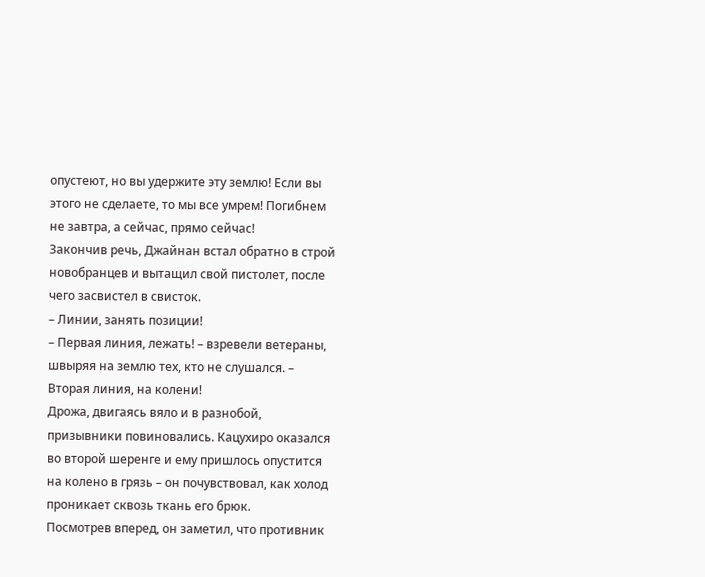опустеют, но вы удержите эту землю! Если вы этого не сделаете, то мы все умрем! Погибнем не завтра, а сейчас, прямо сейчас!
Закончив речь, Джайнан встал обратно в строй новобранцев и вытащил свой пистолет, после чего засвистел в свисток.
– Линии, занять позиции!
– Первая линия, лежать! – взревели ветераны, швыряя на землю тех, кто не слушался. – Вторая линия, на колени!
Дрожа, двигаясь вяло и в разнобой, призывники повиновались. Кацухиро оказался во второй шеренге и ему пришлось опустится на колено в грязь – он почувствовал, как холод проникает сквозь ткань его брюк.
Посмотрев вперед, он заметил, что противник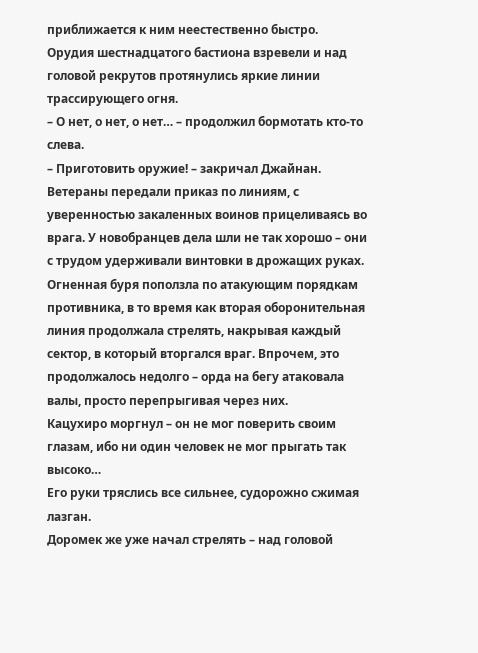приближается к ним неестественно быстро.
Орудия шестнадцатого бастиона взревели и над головой рекрутов протянулись яркие линии трассирующего огня.
– О нет, о нет, о нет… – продолжил бормотать кто-то слева.
– Приготовить оружие! – закричал Джайнан. Ветераны передали приказ по линиям, с уверенностью закаленных воинов прицеливаясь во врага. У новобранцев дела шли не так хорошо – они с трудом удерживали винтовки в дрожащих руках.
Огненная буря поползла по атакующим порядкам противника, в то время как вторая оборонительная линия продолжала стрелять, накрывая каждый сектор, в который вторгался враг. Впрочем, это продолжалось недолго – орда на бегу атаковала валы, просто перепрыгивая через них.
Кацухиро моргнул – он не мог поверить своим глазам, ибо ни один человек не мог прыгать так высоко…
Его руки тряслись все сильнее, судорожно сжимая лазган.
Доромек же уже начал стрелять – над головой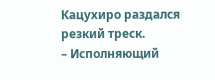Кацухиро раздался резкий треск.
– Исполняющий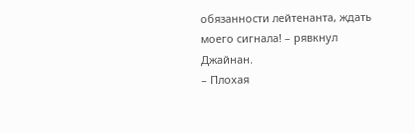обязанности лейтенанта, ждать моего сигнала! – рявкнул Джайнан.
– Плохая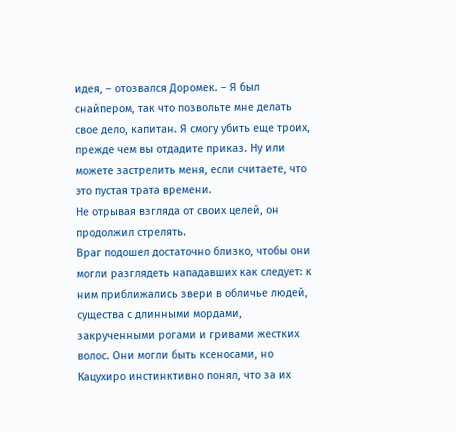идея, – отозвался Доромек. – Я был снайпером, так что позвольте мне делать свое дело, капитан. Я смогу убить еще троих, прежде чем вы отдадите приказ. Ну или можете застрелить меня, если считаете, что это пустая трата времени.
Не отрывая взгляда от своих целей, он продолжил стрелять.
Враг подошел достаточно близко, чтобы они могли разглядеть нападавших как следует: к ним приближались звери в обличье людей, существа с длинными мордами, закрученными рогами и гривами жестких волос. Они могли быть ксеносами, но Кацухиро инстинктивно понял, что за их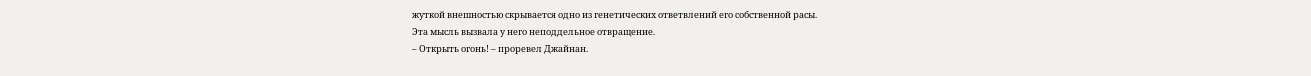жуткой внешностью скрывается одно из генетических ответвлений его собственной расы.
Эта мысль вызвала у него неподдельное отвращение.
– Открыть огонь! – проревел Джайнан.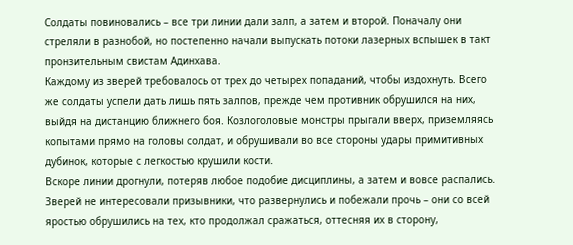Солдаты повиновались – все три линии дали залп, а затем и второй. Поначалу они стреляли в разнобой, но постепенно начали выпускать потоки лазерных вспышек в такт пронзительным свистам Адинхава.
Каждому из зверей требовалось от трех до четырех попаданий, чтобы издохнуть. Всего же солдаты успели дать лишь пять залпов, прежде чем противник обрушился на них, выйдя на дистанцию ближнего боя. Козлоголовые монстры прыгали вверх, приземляясь копытами прямо на головы солдат, и обрушивали во все стороны удары примитивных дубинок, которые с легкостью крушили кости.
Вскоре линии дрогнули, потеряв любое подобие дисциплины, а затем и вовсе распались. Зверей не интересовали призывники, что развернулись и побежали прочь – они со всей яростью обрушились на тех, кто продолжал сражаться, оттесняя их в сторону,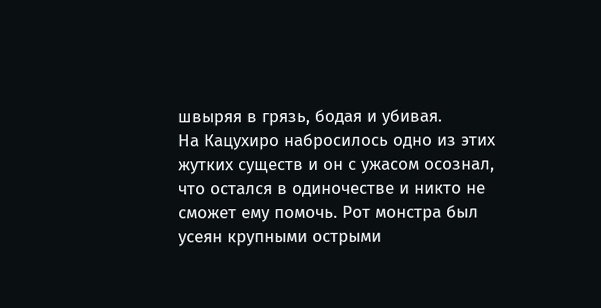швыряя в грязь, бодая и убивая.
На Кацухиро набросилось одно из этих жутких существ и он с ужасом осознал, что остался в одиночестве и никто не сможет ему помочь. Рот монстра был усеян крупными острыми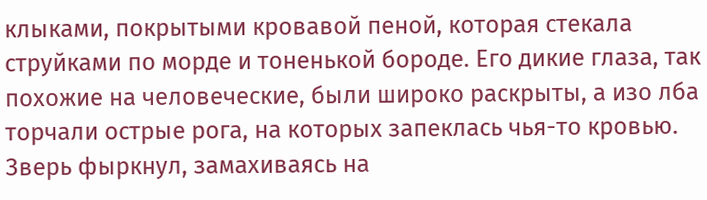клыками, покрытыми кровавой пеной, которая стекала струйками по морде и тоненькой бороде. Его дикие глаза, так похожие на человеческие, были широко раскрыты, а изо лба торчали острые рога, на которых запеклась чья-то кровью. Зверь фыркнул, замахиваясь на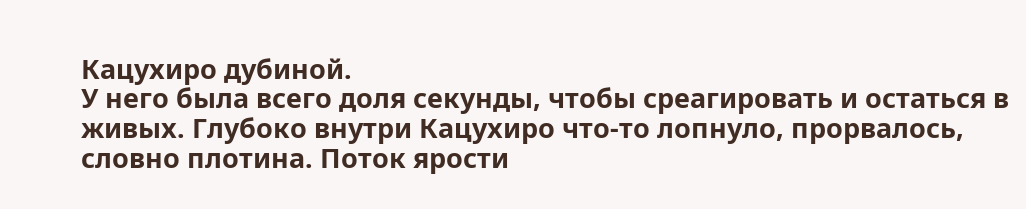Кацухиро дубиной.
У него была всего доля секунды, чтобы среагировать и остаться в живых. Глубоко внутри Кацухиро что-то лопнуло, прорвалось, словно плотина. Поток ярости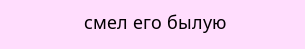смел его былую